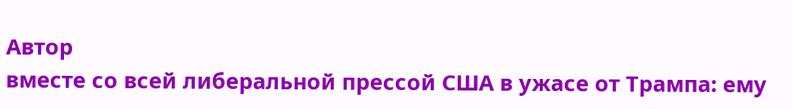Автор
вместе со всей либеральной прессой США в ужасе от Трампа: ему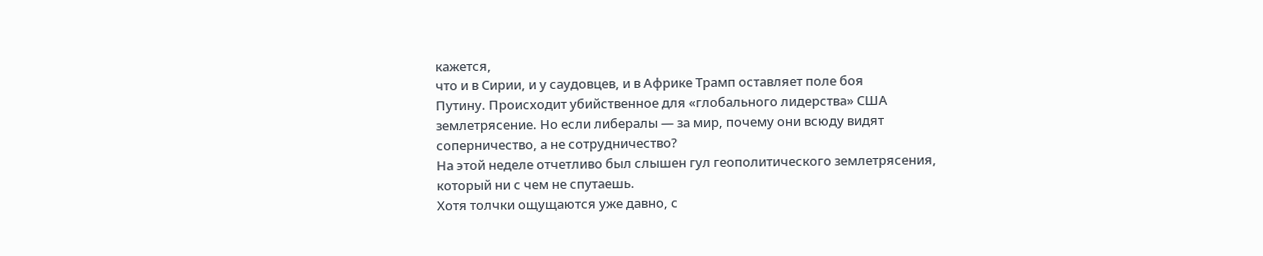кажется,
что и в Сирии, и у саудовцев, и в Африке Трамп оставляет поле боя
Путину. Происходит убийственное для «глобального лидерства» США
землетрясение. Но если либералы — за мир, почему они всюду видят
соперничество, а не сотрудничество?
На этой неделе отчетливо был слышен гул геополитического землетрясения, который ни с чем не спутаешь.
Хотя толчки ощущаются уже давно, с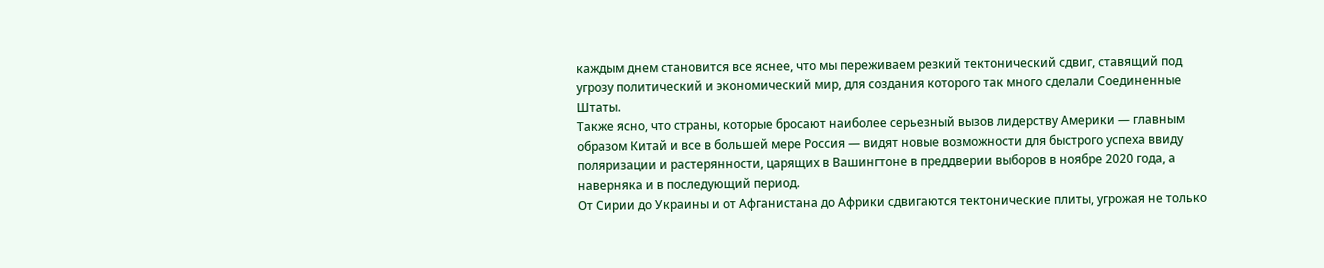каждым днем становится все яснее, что мы переживаем резкий тектонический сдвиг, ставящий под угрозу политический и экономический мир, для создания которого так много сделали Соединенные Штаты.
Также ясно, что страны, которые бросают наиболее серьезный вызов лидерству Америки — главным образом Китай и все в большей мере Россия — видят новые возможности для быстрого успеха ввиду поляризации и растерянности, царящих в Вашингтоне в преддверии выборов в ноябре 2020 года, а наверняка и в последующий период.
От Сирии до Украины и от Афганистана до Африки сдвигаются тектонические плиты, угрожая не только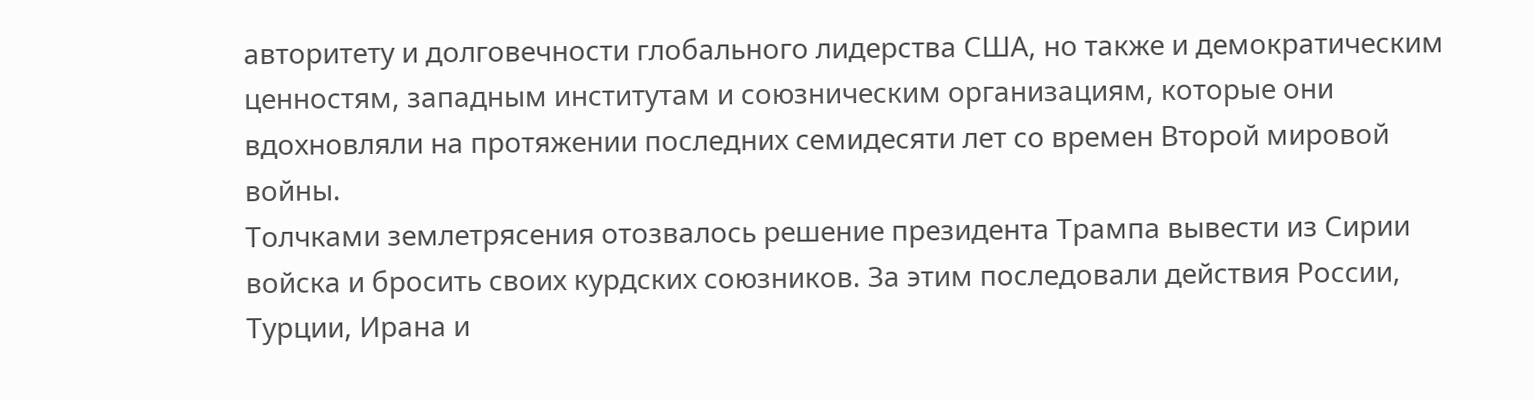авторитету и долговечности глобального лидерства США, но также и демократическим ценностям, западным институтам и союзническим организациям, которые они вдохновляли на протяжении последних семидесяти лет со времен Второй мировой войны.
Толчками землетрясения отозвалось решение президента Трампа вывести из Сирии войска и бросить своих курдских союзников. За этим последовали действия России, Турции, Ирана и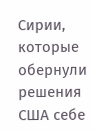Сирии, которые обернули решения США себе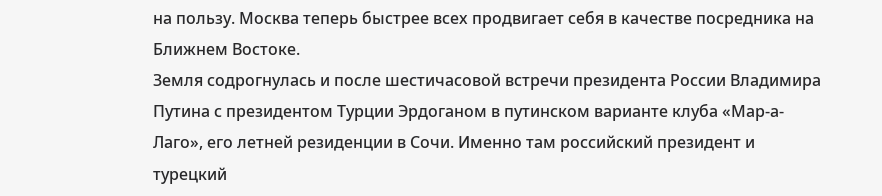на пользу. Москва теперь быстрее всех продвигает себя в качестве посредника на Ближнем Востоке.
Земля содрогнулась и после шестичасовой встречи президента России Владимира Путина с президентом Турции Эрдоганом в путинском варианте клуба «Мар-а-Лаго», его летней резиденции в Сочи. Именно там российский президент и турецкий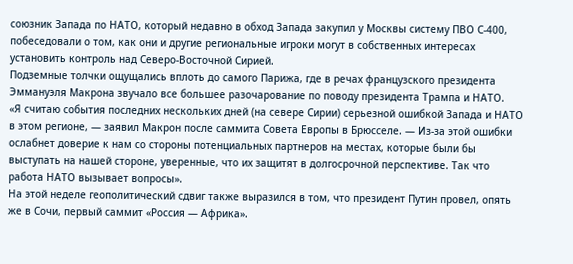союзник Запада по НАТО, который недавно в обход Запада закупил у Москвы систему ПВО С-400, побеседовали о том, как они и другие региональные игроки могут в собственных интересах установить контроль над Северо-Восточной Сирией.
Подземные толчки ощущались вплоть до самого Парижа, где в речах французского президента Эммануэля Макрона звучало все большее разочарование по поводу президента Трампа и НАТО.
«Я считаю события последних нескольких дней (на севере Сирии) серьезной ошибкой Запада и НАТО в этом регионе, — заявил Макрон после саммита Совета Европы в Брюсселе. — Из-за этой ошибки ослабнет доверие к нам со стороны потенциальных партнеров на местах, которые были бы выступать на нашей стороне, уверенные, что их защитят в долгосрочной перспективе. Так что работа НАТО вызывает вопросы».
На этой неделе геополитический сдвиг также выразился в том, что президент Путин провел, опять же в Сочи, первый саммит «Россия — Африка».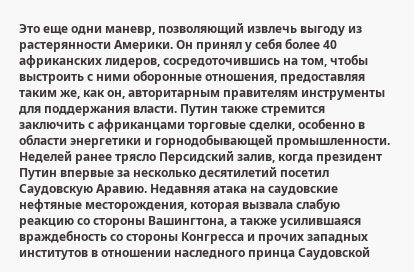Это еще одни маневр, позволяющий извлечь выгоду из растерянности Америки. Он принял у себя более 40 африканских лидеров, сосредоточившись на том, чтобы выстроить с ними оборонные отношения, предоставляя таким же, как он, авторитарным правителям инструменты для поддержания власти. Путин также стремится заключить с африканцами торговые сделки, особенно в области энергетики и горнодобывающей промышленности.
Неделей ранее трясло Персидский залив, когда президент Путин впервые за несколько десятилетий посетил Саудовскую Аравию. Недавняя атака на саудовские нефтяные месторождения, которая вызвала слабую реакцию со стороны Вашингтона, а также усилившаяся враждебность со стороны Конгресса и прочих западных институтов в отношении наследного принца Саудовской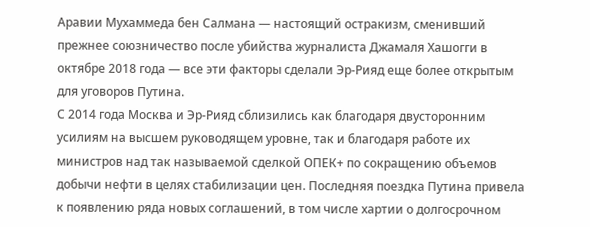Аравии Мухаммеда бен Салмана — настоящий остракизм, сменивший прежнее союзничество после убийства журналиста Джамаля Хашогги в октябре 2018 года — все эти факторы сделали Эр-Рияд еще более открытым для уговоров Путина.
С 2014 года Москва и Эр-Рияд сблизились как благодаря двусторонним усилиям на высшем руководящем уровне, так и благодаря работе их министров над так называемой сделкой ОПЕК+ по сокращению объемов добычи нефти в целях стабилизации цен. Последняя поездка Путина привела к появлению ряда новых соглашений, в том числе хартии о долгосрочном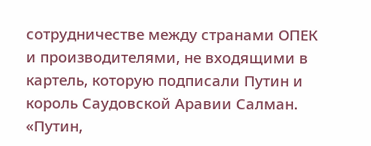сотрудничестве между странами ОПЕК и производителями, не входящими в картель, которую подписали Путин и король Саудовской Аравии Салман.
«Путин,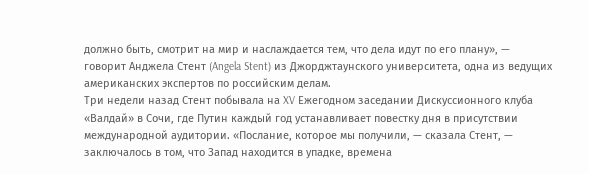должно быть, смотрит на мир и наслаждается тем, что дела идут по его плану», — говорит Анджела Стент (Angela Stent) из Джорджтаунского университета, одна из ведущих американских экспертов по российским делам.
Три недели назад Стент побывала на XV Ежегодном заседании Дискуссионного клуба «Валдай» в Сочи, где Путин каждый год устанавливает повестку дня в присутствии международной аудитории. «Послание, которое мы получили, — сказала Стент, — заключалось в том, что Запад находится в упадке, времена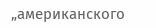„американского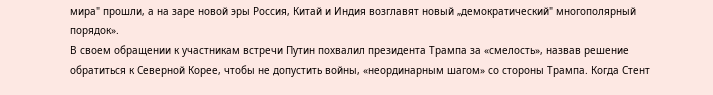мира" прошли, а на заре новой эры Россия, Китай и Индия возглавят новый „демократический" многополярный порядок».
В своем обращении к участникам встречи Путин похвалил президента Трампа за «смелость», назвав решение обратиться к Северной Корее, чтобы не допустить войны, «неординарным шагом» со стороны Трампа. Когда Стент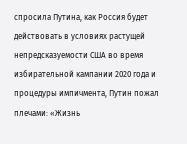спросила Путина, как Россия будет действовать в условиях растущей непредсказуемости США во время избирательной кампании 2020 года и процедуры импичмента, Путин пожал плечами: «Жизнь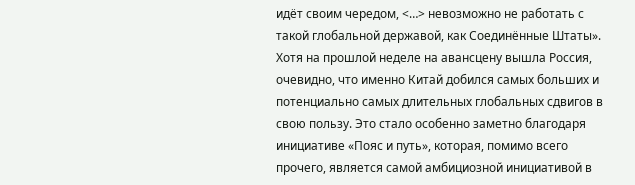идёт своим чередом, <…> невозможно не работать с такой глобальной державой, как Соединённые Штаты».
Хотя на прошлой неделе на авансцену вышла Россия, очевидно, что именно Китай добился самых больших и потенциально самых длительных глобальных сдвигов в свою пользу. Это стало особенно заметно благодаря инициативе «Пояс и путь», которая, помимо всего прочего, является самой амбициозной инициативой в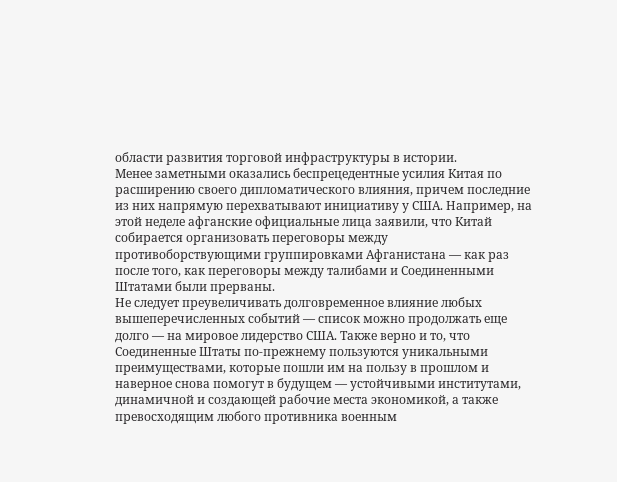области развития торговой инфраструктуры в истории.
Менее заметными оказались беспрецедентные усилия Китая по расширению своего дипломатического влияния, причем последние из них напрямую перехватывают инициативу у США. Например, на этой неделе афганские официальные лица заявили, что Китай собирается организовать переговоры между противоборствующими группировками Афганистана — как раз после того, как переговоры между талибами и Соединенными Штатами были прерваны.
Не следует преувеличивать долговременное влияние любых вышеперечисленных событий — список можно продолжать еще долго — на мировое лидерство США. Также верно и то, что Соединенные Штаты по-прежнему пользуются уникальными преимуществами, которые пошли им на пользу в прошлом и наверное снова помогут в будущем — устойчивыми институтами, динамичной и создающей рабочие места экономикой, а также превосходящим любого противника военным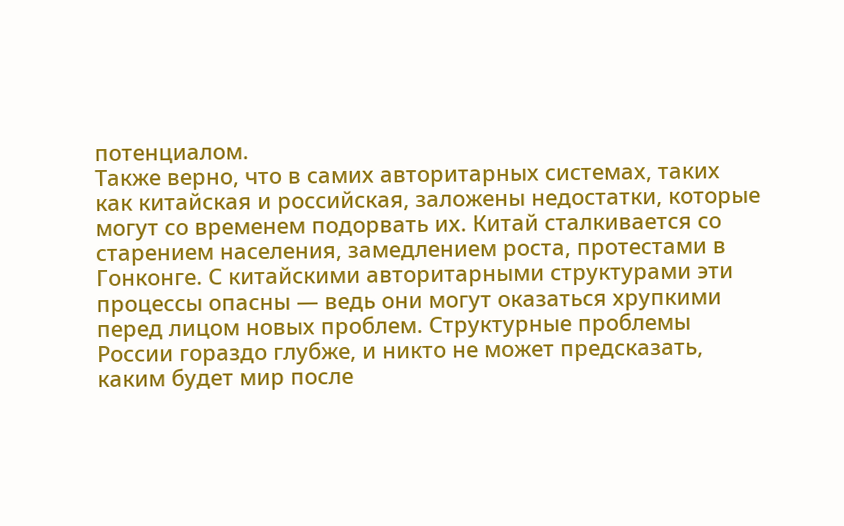потенциалом.
Также верно, что в самих авторитарных системах, таких как китайская и российская, заложены недостатки, которые могут со временем подорвать их. Китай сталкивается со старением населения, замедлением роста, протестами в Гонконге. С китайскими авторитарными структурами эти процессы опасны — ведь они могут оказаться хрупкими перед лицом новых проблем. Структурные проблемы России гораздо глубже, и никто не может предсказать, каким будет мир после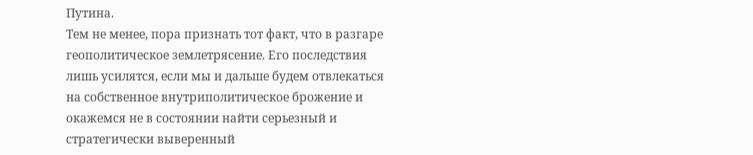Путина.
Тем не менее, пора признать тот факт, что в разгаре геополитическое землетрясение. Его последствия лишь усилятся, если мы и дальше будем отвлекаться на собственное внутриполитическое брожение и окажемся не в состоянии найти серьезный и стратегически выверенный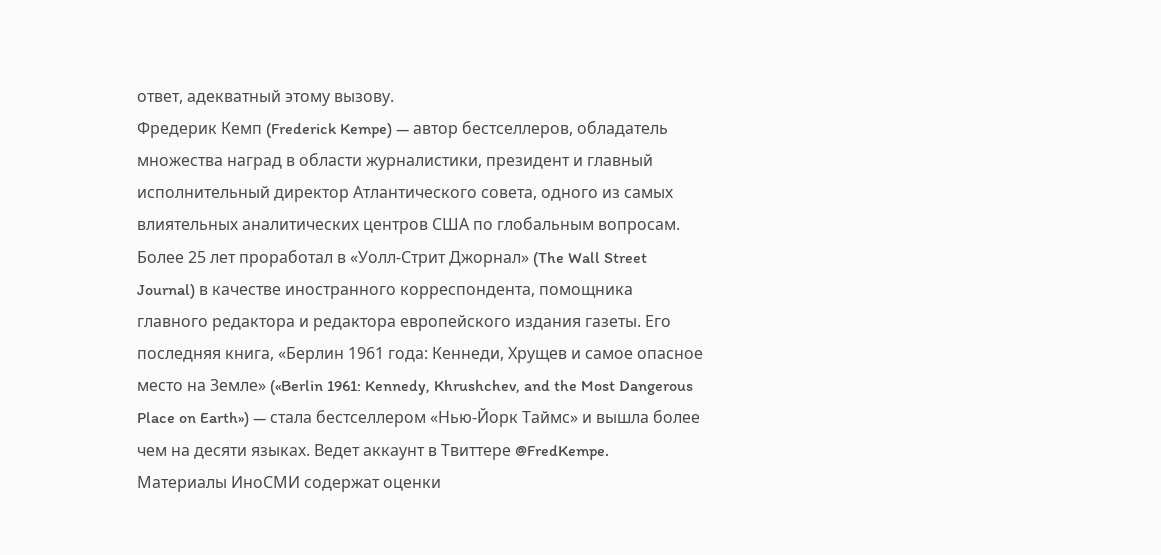ответ, адекватный этому вызову.
Фредерик Кемп (Frederick Kempe) — автор бестселлеров, обладатель множества наград в области журналистики, президент и главный исполнительный директор Атлантического совета, одного из самых влиятельных аналитических центров США по глобальным вопросам. Более 25 лет проработал в «Уолл-Стрит Джорнал» (The Wall Street Journal) в качестве иностранного корреспондента, помощника главного редактора и редактора европейского издания газеты. Его последняя книга, «Берлин 1961 года: Кеннеди, Хрущев и самое опасное место на Земле» («Berlin 1961: Kennedy, Khrushchev, and the Most Dangerous Place on Earth») — стала бестселлером «Нью-Йорк Таймс» и вышла более чем на десяти языках. Ведет аккаунт в Твиттере @FredKempe.
Материалы ИноСМИ содержат оценки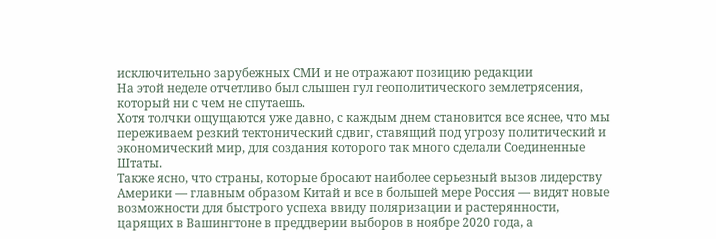исключительно зарубежных СМИ и не отражают позицию редакции
На этой неделе отчетливо был слышен гул геополитического землетрясения, который ни с чем не спутаешь.
Хотя толчки ощущаются уже давно, с каждым днем становится все яснее, что мы переживаем резкий тектонический сдвиг, ставящий под угрозу политический и экономический мир, для создания которого так много сделали Соединенные Штаты.
Также ясно, что страны, которые бросают наиболее серьезный вызов лидерству Америки — главным образом Китай и все в большей мере Россия — видят новые возможности для быстрого успеха ввиду поляризации и растерянности, царящих в Вашингтоне в преддверии выборов в ноябре 2020 года, а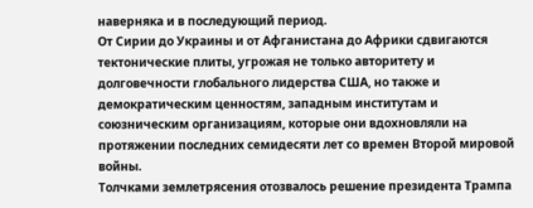наверняка и в последующий период.
От Сирии до Украины и от Афганистана до Африки сдвигаются тектонические плиты, угрожая не только авторитету и долговечности глобального лидерства США, но также и демократическим ценностям, западным институтам и союзническим организациям, которые они вдохновляли на протяжении последних семидесяти лет со времен Второй мировой войны.
Толчками землетрясения отозвалось решение президента Трампа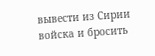вывести из Сирии войска и бросить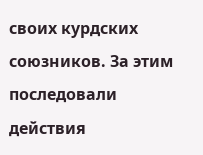своих курдских союзников. За этим последовали действия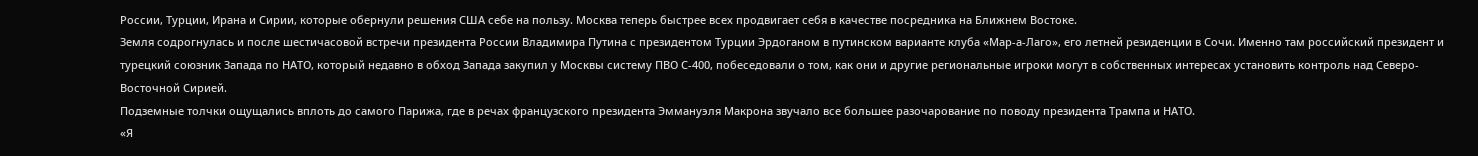России, Турции, Ирана и Сирии, которые обернули решения США себе на пользу. Москва теперь быстрее всех продвигает себя в качестве посредника на Ближнем Востоке.
Земля содрогнулась и после шестичасовой встречи президента России Владимира Путина с президентом Турции Эрдоганом в путинском варианте клуба «Мар-а-Лаго», его летней резиденции в Сочи. Именно там российский президент и турецкий союзник Запада по НАТО, который недавно в обход Запада закупил у Москвы систему ПВО С-400, побеседовали о том, как они и другие региональные игроки могут в собственных интересах установить контроль над Северо-Восточной Сирией.
Подземные толчки ощущались вплоть до самого Парижа, где в речах французского президента Эммануэля Макрона звучало все большее разочарование по поводу президента Трампа и НАТО.
«Я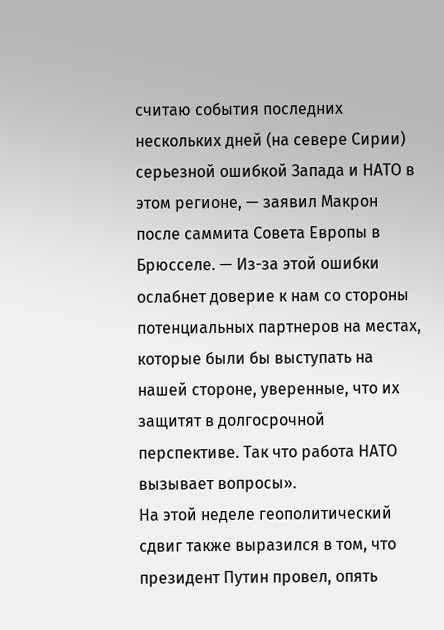считаю события последних нескольких дней (на севере Сирии) серьезной ошибкой Запада и НАТО в этом регионе, — заявил Макрон после саммита Совета Европы в Брюсселе. — Из-за этой ошибки ослабнет доверие к нам со стороны потенциальных партнеров на местах, которые были бы выступать на нашей стороне, уверенные, что их защитят в долгосрочной перспективе. Так что работа НАТО вызывает вопросы».
На этой неделе геополитический сдвиг также выразился в том, что президент Путин провел, опять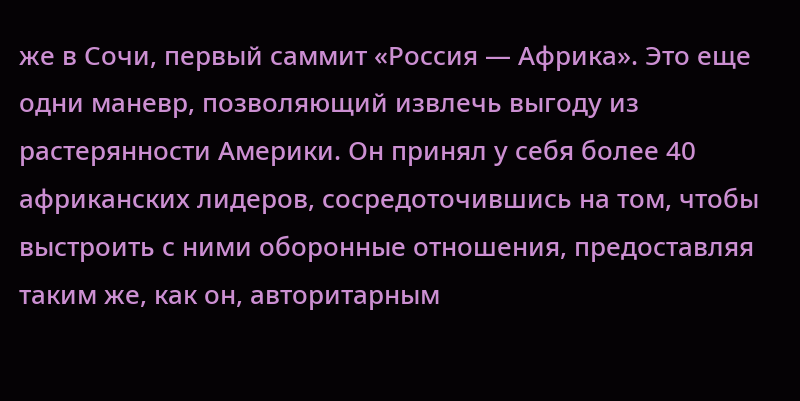же в Сочи, первый саммит «Россия — Африка». Это еще одни маневр, позволяющий извлечь выгоду из растерянности Америки. Он принял у себя более 40 африканских лидеров, сосредоточившись на том, чтобы выстроить с ними оборонные отношения, предоставляя таким же, как он, авторитарным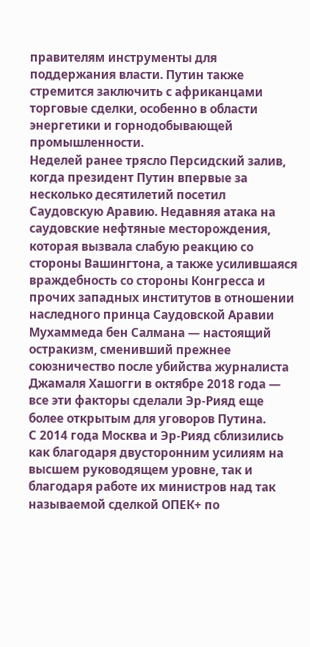правителям инструменты для поддержания власти. Путин также стремится заключить с африканцами торговые сделки, особенно в области энергетики и горнодобывающей промышленности.
Неделей ранее трясло Персидский залив, когда президент Путин впервые за несколько десятилетий посетил Саудовскую Аравию. Недавняя атака на саудовские нефтяные месторождения, которая вызвала слабую реакцию со стороны Вашингтона, а также усилившаяся враждебность со стороны Конгресса и прочих западных институтов в отношении наследного принца Саудовской Аравии Мухаммеда бен Салмана — настоящий остракизм, сменивший прежнее союзничество после убийства журналиста Джамаля Хашогги в октябре 2018 года — все эти факторы сделали Эр-Рияд еще более открытым для уговоров Путина.
С 2014 года Москва и Эр-Рияд сблизились как благодаря двусторонним усилиям на высшем руководящем уровне, так и благодаря работе их министров над так называемой сделкой ОПЕК+ по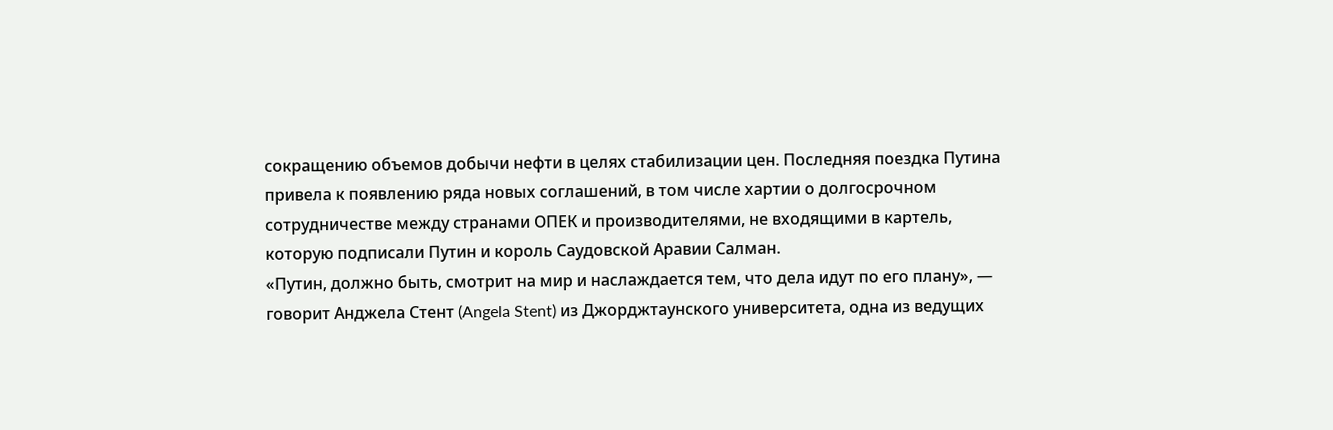сокращению объемов добычи нефти в целях стабилизации цен. Последняя поездка Путина привела к появлению ряда новых соглашений, в том числе хартии о долгосрочном сотрудничестве между странами ОПЕК и производителями, не входящими в картель, которую подписали Путин и король Саудовской Аравии Салман.
«Путин, должно быть, смотрит на мир и наслаждается тем, что дела идут по его плану», — говорит Анджела Стент (Angela Stent) из Джорджтаунского университета, одна из ведущих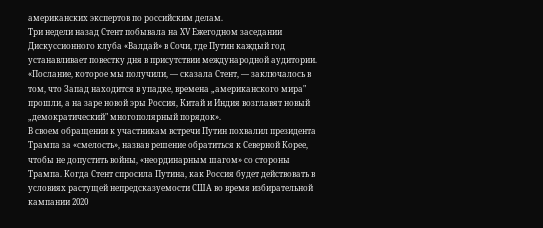американских экспертов по российским делам.
Три недели назад Стент побывала на XV Ежегодном заседании Дискуссионного клуба «Валдай» в Сочи, где Путин каждый год устанавливает повестку дня в присутствии международной аудитории. «Послание, которое мы получили, — сказала Стент, — заключалось в том, что Запад находится в упадке, времена „американского мира" прошли, а на заре новой эры Россия, Китай и Индия возглавят новый „демократический" многополярный порядок».
В своем обращении к участникам встречи Путин похвалил президента Трампа за «смелость», назвав решение обратиться к Северной Корее, чтобы не допустить войны, «неординарным шагом» со стороны Трампа. Когда Стент спросила Путина, как Россия будет действовать в условиях растущей непредсказуемости США во время избирательной кампании 2020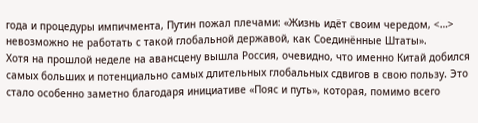года и процедуры импичмента, Путин пожал плечами: «Жизнь идёт своим чередом, <…> невозможно не работать с такой глобальной державой, как Соединённые Штаты».
Хотя на прошлой неделе на авансцену вышла Россия, очевидно, что именно Китай добился самых больших и потенциально самых длительных глобальных сдвигов в свою пользу. Это стало особенно заметно благодаря инициативе «Пояс и путь», которая, помимо всего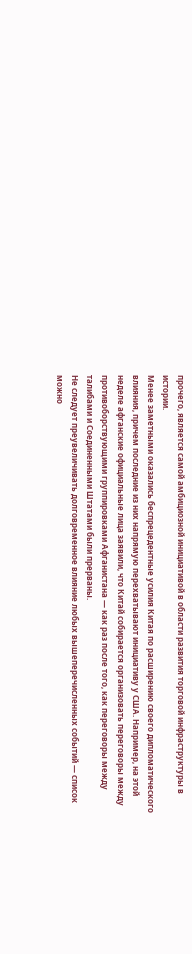прочего, является самой амбициозной инициативой в области развития торговой инфраструктуры в истории.
Менее заметными оказались беспрецедентные усилия Китая по расширению своего дипломатического влияния, причем последние из них напрямую перехватывают инициативу у США. Например, на этой неделе афганские официальные лица заявили, что Китай собирается организовать переговоры между противоборствующими группировками Афганистана — как раз после того, как переговоры между талибами и Соединенными Штатами были прерваны.
Не следует преувеличивать долговременное влияние любых вышеперечисленных событий — список можно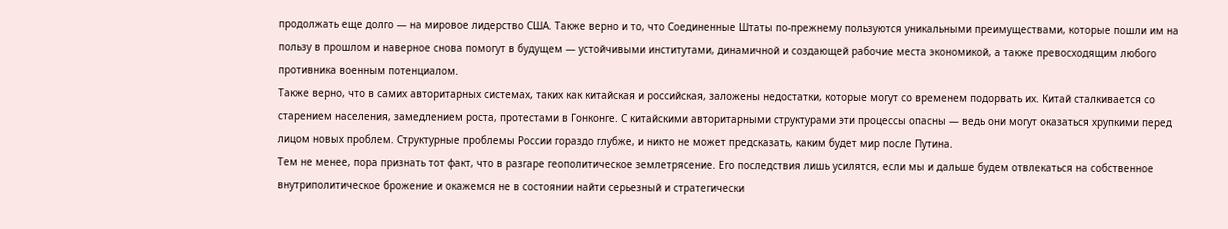продолжать еще долго — на мировое лидерство США. Также верно и то, что Соединенные Штаты по-прежнему пользуются уникальными преимуществами, которые пошли им на пользу в прошлом и наверное снова помогут в будущем — устойчивыми институтами, динамичной и создающей рабочие места экономикой, а также превосходящим любого противника военным потенциалом.
Также верно, что в самих авторитарных системах, таких как китайская и российская, заложены недостатки, которые могут со временем подорвать их. Китай сталкивается со старением населения, замедлением роста, протестами в Гонконге. С китайскими авторитарными структурами эти процессы опасны — ведь они могут оказаться хрупкими перед лицом новых проблем. Структурные проблемы России гораздо глубже, и никто не может предсказать, каким будет мир после Путина.
Тем не менее, пора признать тот факт, что в разгаре геополитическое землетрясение. Его последствия лишь усилятся, если мы и дальше будем отвлекаться на собственное внутриполитическое брожение и окажемся не в состоянии найти серьезный и стратегически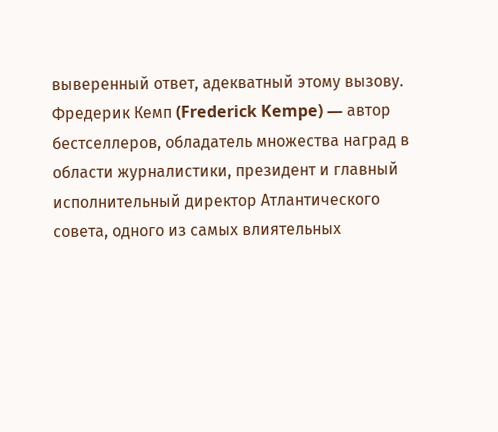выверенный ответ, адекватный этому вызову.
Фредерик Кемп (Frederick Kempe) — автор бестселлеров, обладатель множества наград в области журналистики, президент и главный исполнительный директор Атлантического совета, одного из самых влиятельных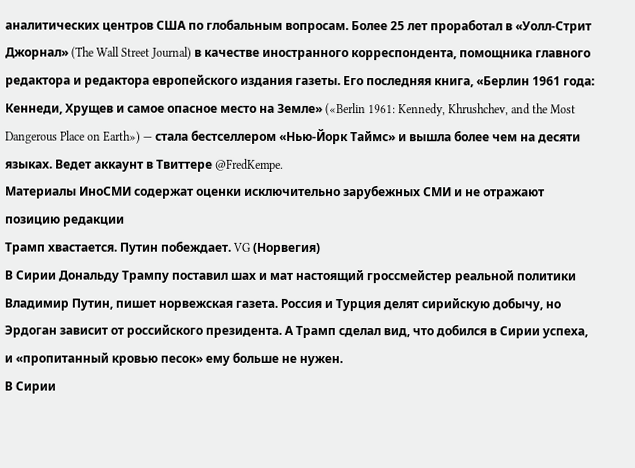аналитических центров США по глобальным вопросам. Более 25 лет проработал в «Уолл-Стрит Джорнал» (The Wall Street Journal) в качестве иностранного корреспондента, помощника главного редактора и редактора европейского издания газеты. Его последняя книга, «Берлин 1961 года: Кеннеди, Хрущев и самое опасное место на Земле» («Berlin 1961: Kennedy, Khrushchev, and the Most Dangerous Place on Earth») — стала бестселлером «Нью-Йорк Таймс» и вышла более чем на десяти языках. Ведет аккаунт в Твиттере @FredKempe.
Материалы ИноСМИ содержат оценки исключительно зарубежных СМИ и не отражают позицию редакции
Трамп хвастается. Путин побеждает. VG (Норвегия)
В Сирии Дональду Трампу поставил шах и мат настоящий гроссмейстер реальной политики Владимир Путин, пишет норвежская газета. Россия и Турция делят сирийскую добычу, но Эрдоган зависит от российского президента. А Трамп сделал вид, что добился в Сирии успеха, и «пропитанный кровью песок» ему больше не нужен.
В Сирии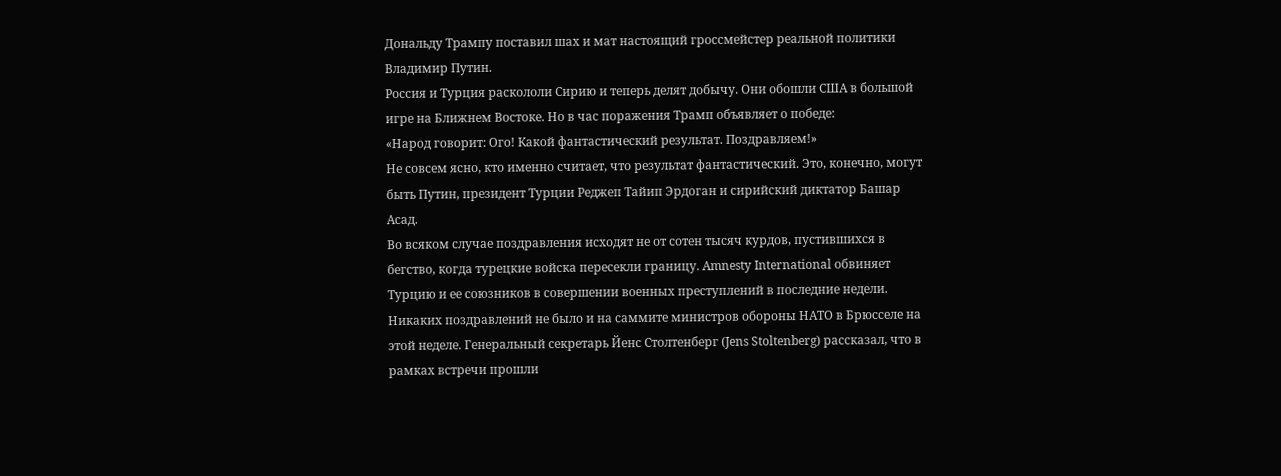Дональду Трампу поставил шах и мат настоящий гроссмейстер реальной политики Владимир Путин.
Россия и Турция раскололи Сирию и теперь делят добычу. Они обошли США в большой игре на Ближнем Востоке. Но в час поражения Трамп объявляет о победе:
«Народ говорит: Ого! Какой фантастический результат. Поздравляем!»
Не совсем ясно, кто именно считает, что результат фантастический. Это, конечно, могут быть Путин, президент Турции Реджеп Тайип Эрдоган и сирийский диктатор Башар Асад.
Во всяком случае поздравления исходят не от сотен тысяч курдов, пустившихся в бегство, когда турецкие войска пересекли границу. Amnesty International обвиняет Турцию и ее союзников в совершении военных преступлений в последние недели.
Никаких поздравлений не было и на саммите министров обороны НАТО в Брюсселе на этой неделе. Генеральный секретарь Йенс Столтенберг (Jens Stoltenberg) рассказал, что в рамках встречи прошли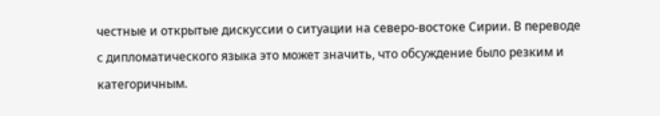честные и открытые дискуссии о ситуации на северо-востоке Сирии. В переводе с дипломатического языка это может значить, что обсуждение было резким и категоричным.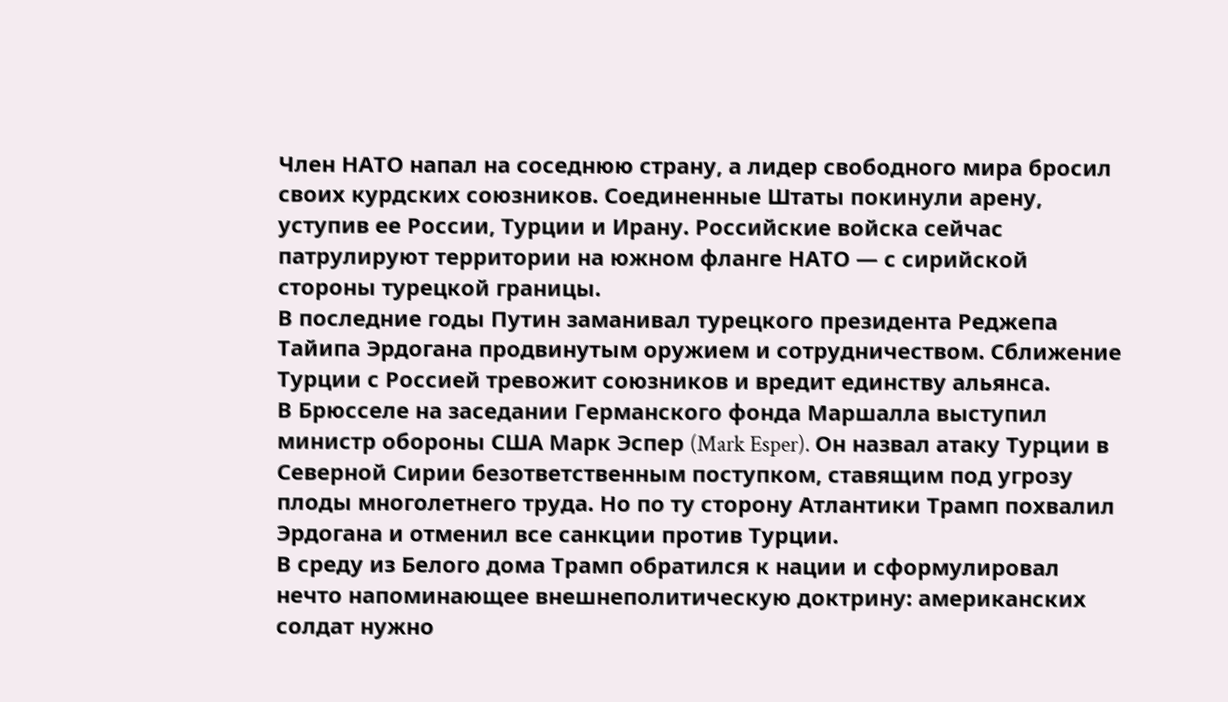Член НАТО напал на соседнюю страну, а лидер свободного мира бросил своих курдских союзников. Соединенные Штаты покинули арену, уступив ее России, Турции и Ирану. Российские войска сейчас патрулируют территории на южном фланге НАТО — с сирийской стороны турецкой границы.
В последние годы Путин заманивал турецкого президента Реджепа Тайипа Эрдогана продвинутым оружием и сотрудничеством. Сближение Турции с Россией тревожит союзников и вредит единству альянса.
В Брюсселе на заседании Германского фонда Маршалла выступил министр обороны США Марк Эспер (Mark Esper). Он назвал атаку Турции в Северной Сирии безответственным поступком, ставящим под угрозу плоды многолетнего труда. Но по ту сторону Атлантики Трамп похвалил Эрдогана и отменил все санкции против Турции.
В среду из Белого дома Трамп обратился к нации и сформулировал нечто напоминающее внешнеполитическую доктрину: американских солдат нужно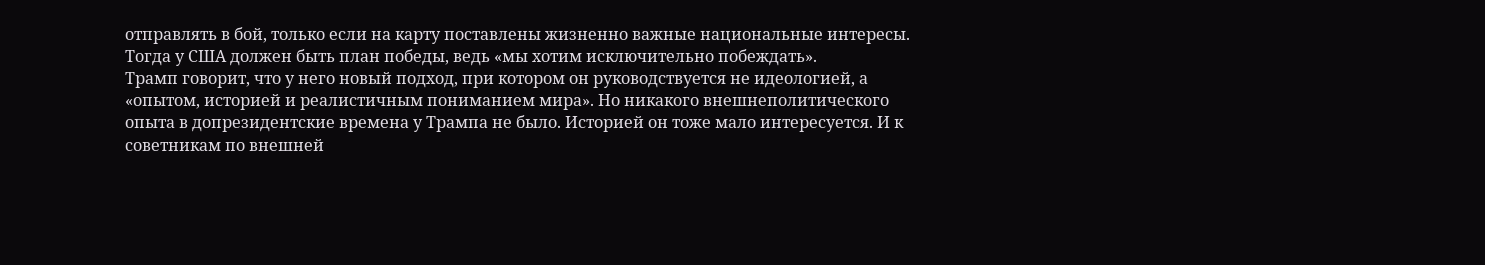отправлять в бой, только если на карту поставлены жизненно важные национальные интересы. Тогда у США должен быть план победы, ведь «мы хотим исключительно побеждать».
Трамп говорит, что у него новый подход, при котором он руководствуется не идеологией, а «опытом, историей и реалистичным пониманием мира». Но никакого внешнеполитического опыта в допрезидентские времена у Трампа не было. Историей он тоже мало интересуется. И к советникам по внешней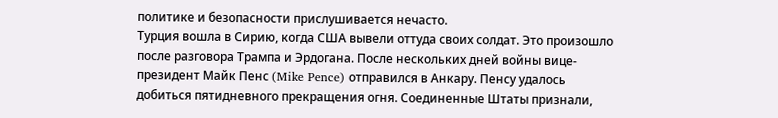политике и безопасности прислушивается нечасто.
Турция вошла в Сирию, когда США вывели оттуда своих солдат. Это произошло после разговора Трампа и Эрдогана. После нескольких дней войны вице-президент Майк Пенс (Mike Pence) отправился в Анкару. Пенсу удалось добиться пятидневного прекращения огня. Соединенные Штаты признали,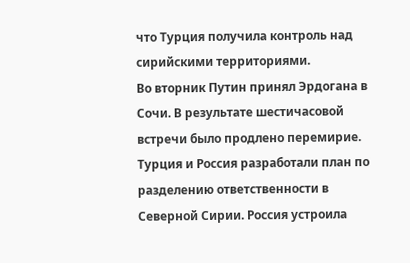что Турция получила контроль над сирийскими территориями.
Во вторник Путин принял Эрдогана в Сочи. В результате шестичасовой встречи было продлено перемирие. Турция и Россия разработали план по разделению ответственности в Северной Сирии. Россия устроила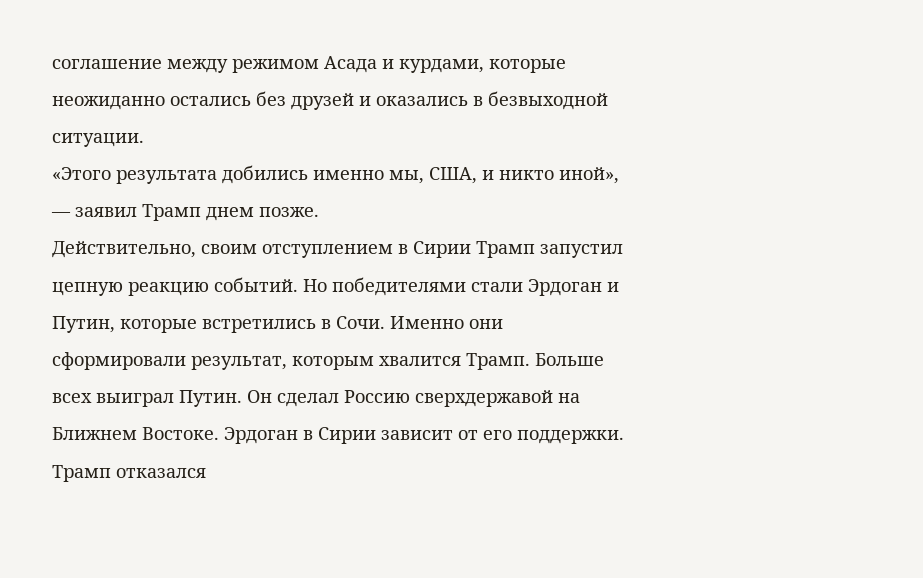соглашение между режимом Асада и курдами, которые неожиданно остались без друзей и оказались в безвыходной ситуации.
«Этого результата добились именно мы, США, и никто иной», — заявил Трамп днем позже.
Действительно, своим отступлением в Сирии Трамп запустил цепную реакцию событий. Но победителями стали Эрдоган и Путин, которые встретились в Сочи. Именно они сформировали результат, которым хвалится Трамп. Больше всех выиграл Путин. Он сделал Россию сверхдержавой на Ближнем Востоке. Эрдоган в Сирии зависит от его поддержки.
Трамп отказался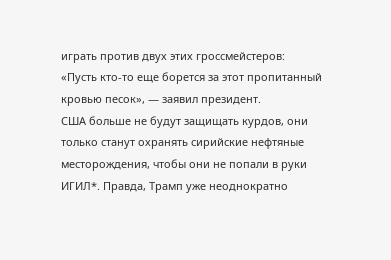играть против двух этих гроссмейстеров:
«Пусть кто-то еще борется за этот пропитанный кровью песок», — заявил президент.
США больше не будут защищать курдов, они только станут охранять сирийские нефтяные месторождения, чтобы они не попали в руки ИГИЛ*. Правда, Трамп уже неоднократно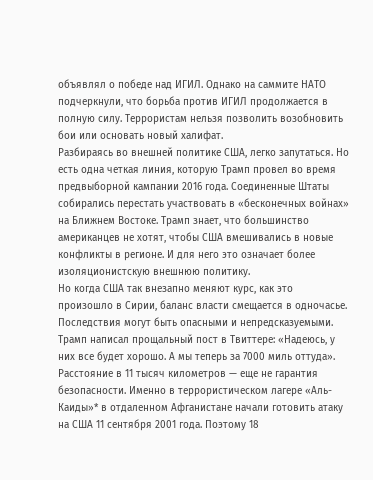объявлял о победе над ИГИЛ. Однако на саммите НАТО подчеркнули, что борьба против ИГИЛ продолжается в полную силу. Террористам нельзя позволить возобновить бои или основать новый халифат.
Разбираясь во внешней политике США, легко запутаться. Но есть одна четкая линия, которую Трамп провел во время предвыборной кампании 2016 года. Соединенные Штаты собирались перестать участвовать в «бесконечных войнах» на Ближнем Востоке. Трамп знает, что большинство американцев не хотят, чтобы США вмешивались в новые конфликты в регионе. И для него это означает более изоляционистскую внешнюю политику.
Но когда США так внезапно меняют курс, как это произошло в Сирии, баланс власти смещается в одночасье. Последствия могут быть опасными и непредсказуемыми.
Трамп написал прощальный пост в Твиттере: «Надеюсь, у них все будет хорошо. А мы теперь за 7000 миль оттуда».
Расстояние в 11 тысяч километров — еще не гарантия безопасности. Именно в террористическом лагере «Аль-Каиды»* в отдаленном Афганистане начали готовить атаку на США 11 сентября 2001 года. Поэтому 18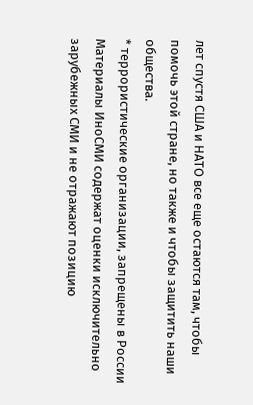лет спустя США и НАТО все еще остаются там, чтобы помочь этой стране, но также и чтобы защитить наши общества.
* террористические организации, запрещены в России
Материалы ИноСМИ содержат оценки исключительно зарубежных СМИ и не отражают позицию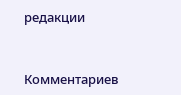редакции


Комментариев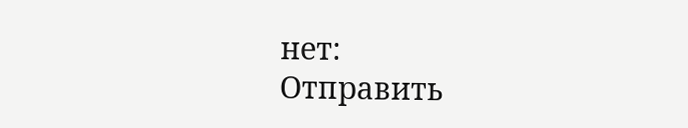нет:
Отправить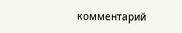комментарий